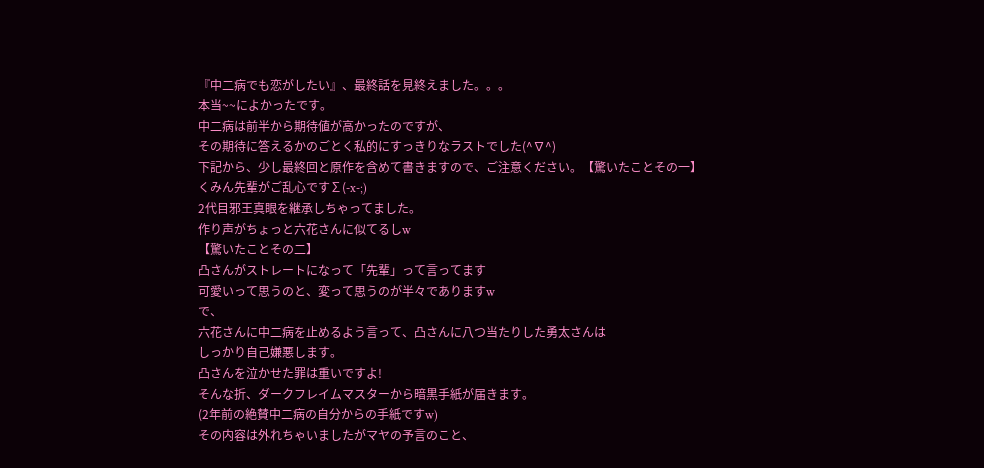『中二病でも恋がしたい』、最終話を見終えました。。。
本当~~によかったです。
中二病は前半から期待値が高かったのですが、
その期待に答えるかのごとく私的にすっきりなラストでした(^∇^)
下記から、少し最終回と原作を含めて書きますので、ご注意ください。【驚いたことその一】
くみん先輩がご乱心です∑(-x-;)
2代目邪王真眼を継承しちゃってました。
作り声がちょっと六花さんに似てるしw
【驚いたことその二】
凸さんがストレートになって「先輩」って言ってます
可愛いって思うのと、変って思うのが半々でありますw
で、
六花さんに中二病を止めるよう言って、凸さんに八つ当たりした勇太さんは
しっかり自己嫌悪します。
凸さんを泣かせた罪は重いですよ!
そんな折、ダークフレイムマスターから暗黒手紙が届きます。
(2年前の絶賛中二病の自分からの手紙ですw)
その内容は外れちゃいましたがマヤの予言のこと、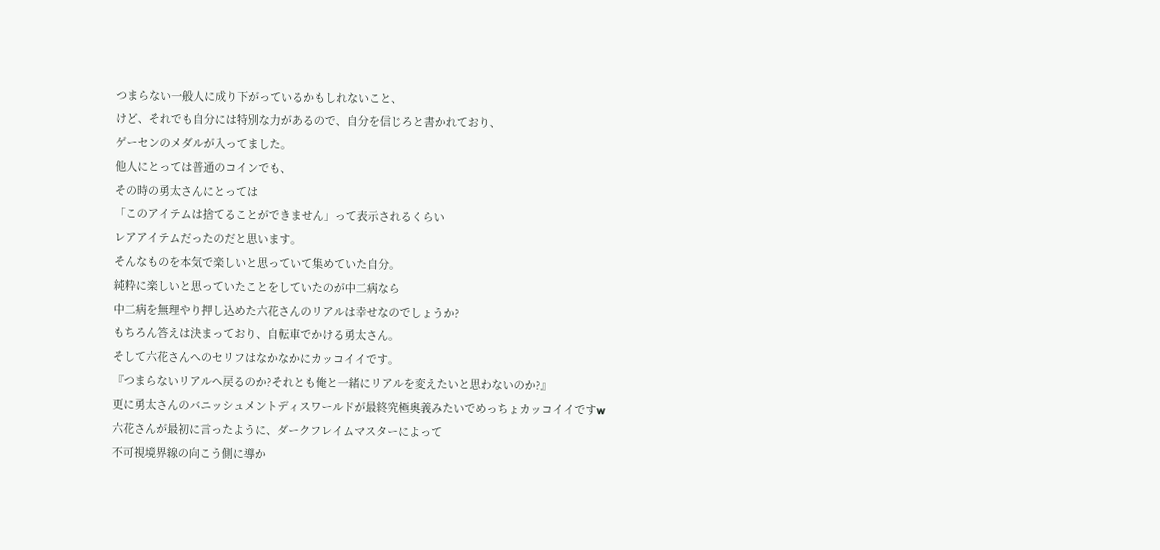つまらない一般人に成り下がっているかもしれないこと、
けど、それでも自分には特別な力があるので、自分を信じろと書かれており、
ゲーセンのメダルが入ってました。
他人にとっては普通のコインでも、
その時の勇太さんにとっては
「このアイテムは捨てることができません」って表示されるくらい
レアアイテムだったのだと思います。
そんなものを本気で楽しいと思っていて集めていた自分。
純粋に楽しいと思っていたことをしていたのが中二病なら
中二病を無理やり押し込めた六花さんのリアルは幸せなのでしょうか?
もちろん答えは決まっており、自転車でかける勇太さん。
そして六花さんへのセリフはなかなかにカッコイイです。
『つまらないリアルへ戻るのか?それとも俺と一緒にリアルを変えたいと思わないのか?』
更に勇太さんのバニッシュメントディスワールドが最終究極奥義みたいでめっちょカッコイイですw
六花さんが最初に言ったように、ダークフレイムマスターによって
不可視境界線の向こう側に導か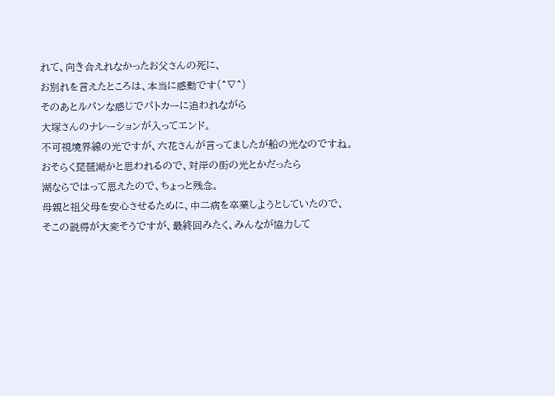れて、向き合えれなかったお父さんの死に、
お別れを言えたところは、本当に感動です(^∇^)
そのあとルパンな感じでパトカーに追われながら
大塚さんのナレーションが入ってエンド。
不可視境界線の光ですが、六花さんが言ってましたが船の光なのですね。
おそらく琵琶湖かと思われるので、対岸の街の光とかだったら
湖ならではって思えたので、ちょっと残念。
母親と祖父母を安心させるために、中二病を卒業しようとしていたので、
そこの説得が大変そうですが、最終回みたく、みんなが協力して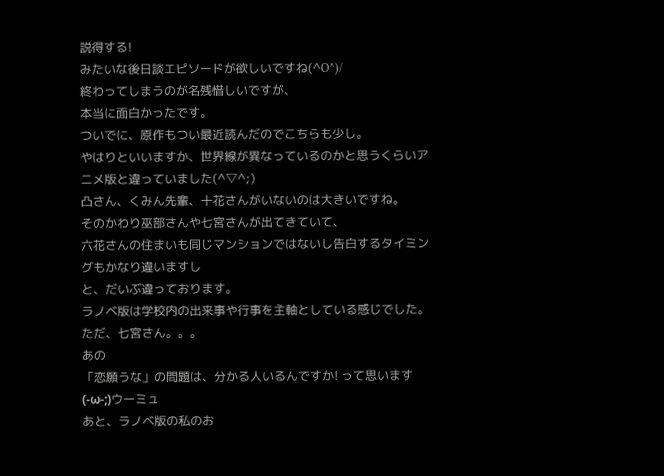説得する!
みたいな後日談エピソードが欲しいですね(^O^)/
終わってしまうのが名残惜しいですが、
本当に面白かったです。
ついでに、原作もつい最近読んだのでこちらも少し。
やはりといいますか、世界線が異なっているのかと思うくらいアニメ版と違っていました(^▽^;)
凸さん、くみん先輩、十花さんがいないのは大きいですね。
そのかわり巫部さんや七宮さんが出てきていて、
六花さんの住まいも同じマンションではないし告白するタイミングもかなり違いますし
と、だいぶ違っております。
ラノベ版は学校内の出来事や行事を主軸としている感じでした。
ただ、七宮さん。。。
あの
「恋願うな」の問題は、分かる人いるんですか! って思います(-ω-;)ウーミュ
あと、ラノベ版の私のお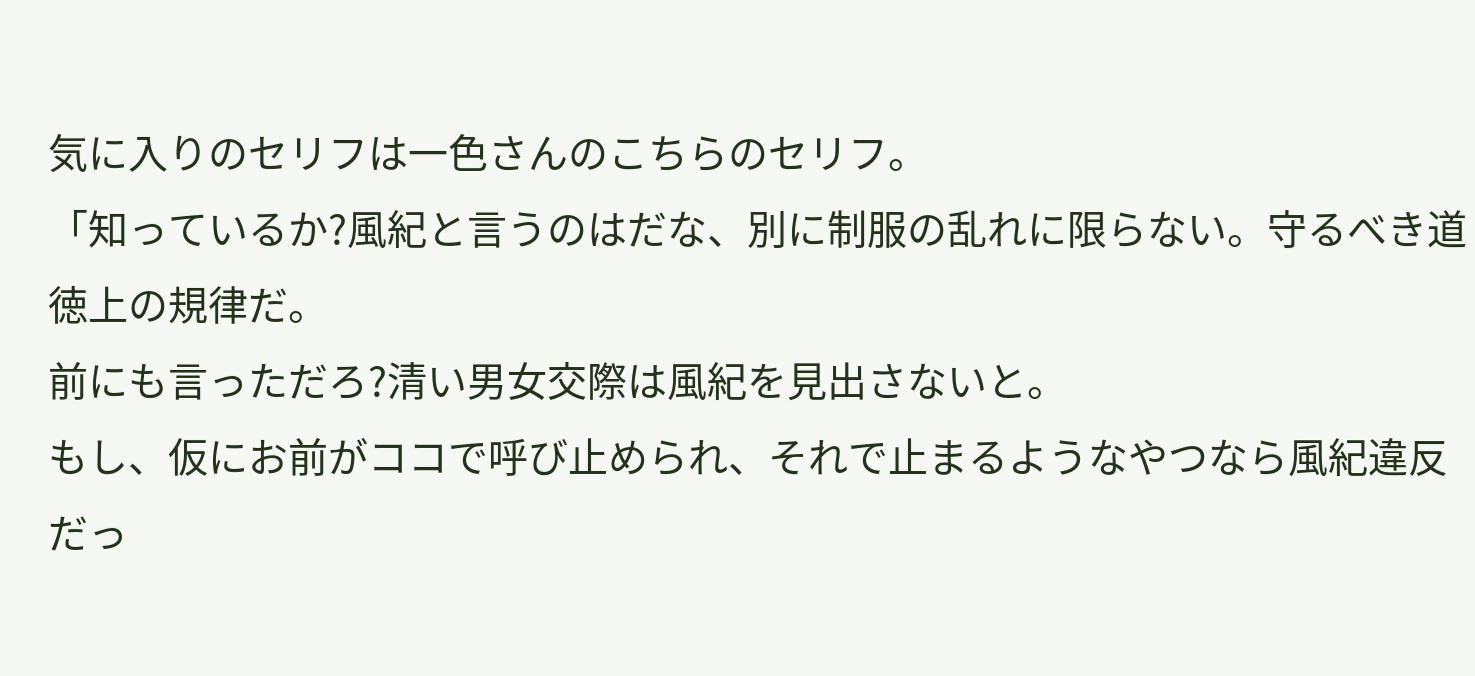気に入りのセリフは一色さんのこちらのセリフ。
「知っているか?風紀と言うのはだな、別に制服の乱れに限らない。守るべき道徳上の規律だ。
前にも言っただろ?清い男女交際は風紀を見出さないと。
もし、仮にお前がココで呼び止められ、それで止まるようなやつなら風紀違反だっ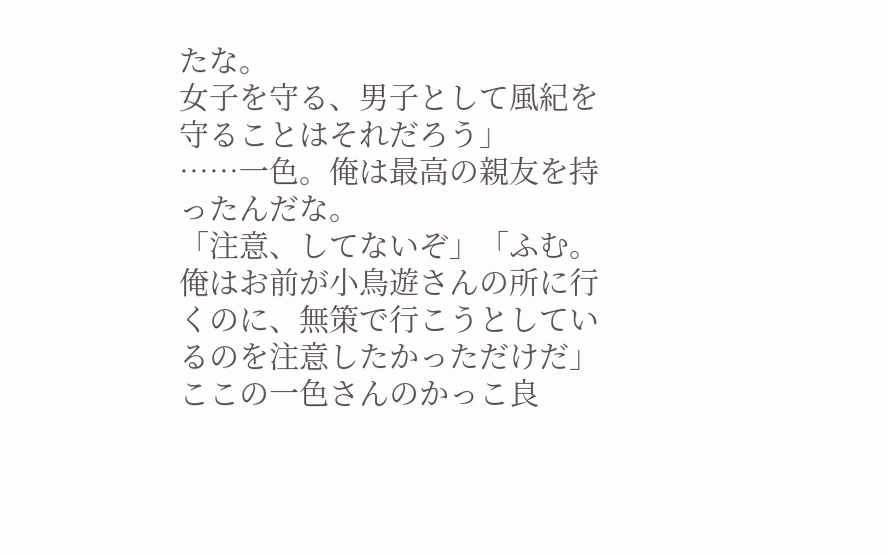たな。
女子を守る、男子として風紀を守ることはそれだろう」
……一色。俺は最高の親友を持ったんだな。
「注意、してないぞ」「ふむ。俺はお前が小鳥遊さんの所に行くのに、無策で行こうとしているのを注意したかっただけだ」
ここの一色さんのかっこ良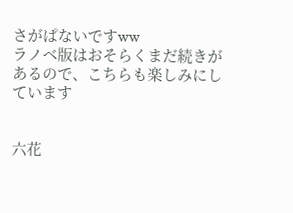さがぱないですww
ラノベ版はおそらくまだ続きがあるので、こちらも楽しみにしています


六花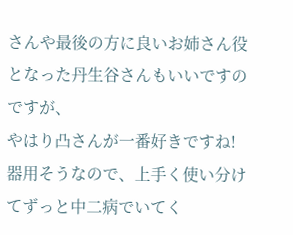さんや最後の方に良いお姉さん役となった丹生谷さんもいいですのですが、
やはり凸さんが一番好きですね!
器用そうなので、上手く使い分けてずっと中二病でいてく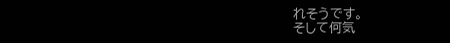れそうです。
そして何気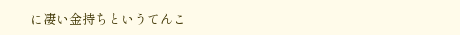に凄い金持ちというてんこ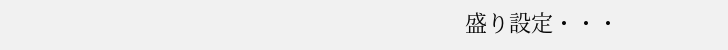盛り設定・・・